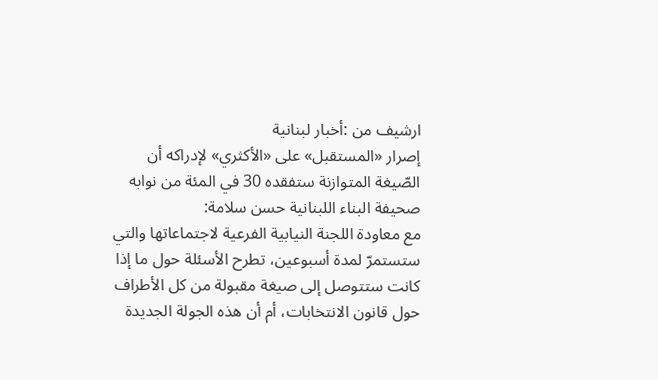ارشيف من :أخبار لبنانية
إصرار «المستقبل» على «الأكثري» لإدراكه أن الصّيغة المتوازنة ستفقده 30 في المئة من نوابه
صحيفة البناء اللبنانية حسن سلامة:
مع معاودة اللجنة النيابية الفرعية لاجتماعاتها والتي ستستمرّ لمدة أسبوعين، تطرح الأسئلة حول ما إذا كانت ستتوصل إلى صيغة مقبولة من كل الأطراف حول قانون الانتخابات، أم أن هذه الجولة الجديدة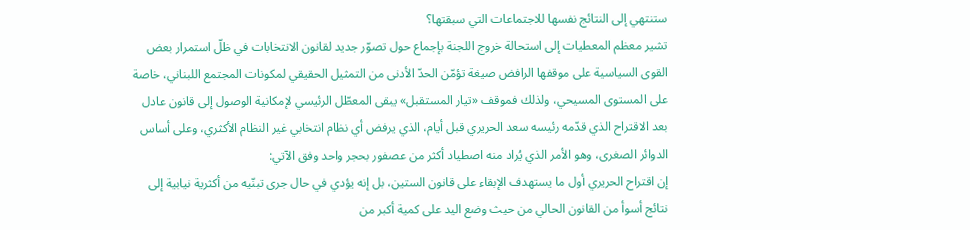ستنتهي إلى النتائج نفسها للاجتماعات التي سبقتها؟
تشير معظم المعطيات إلى استحالة خروج اللجنة بإجماع حول تصوّر جديد لقانون الانتخابات في ظلّ استمرار بعض القوى السياسية على موقفها الرافض صيغة تؤمّن الحدّ الأدنى من التمثيل الحقيقي لمكونات المجتمع اللبناني، خاصة على المستوى المسيحي، ولذلك فموقف «تيار المستقبل» يبقى المعطّل الرئيسي لإمكانية الوصول إلى قانون عادل بعد الاقتراح الذي قدّمه رئيسه سعد الحريري قبل أيام، الذي يرفض أي نظام انتخابي غير النظام الأكثري، وعلى أساس الدوائر الصغرى، وهو الأمر الذي يُراد منه اصطياد أكثر من عصفور بحجر واحد وفق الآتي:
إن اقتراح الحريري أول ما يستهدف الإبقاء على قانون الستين، بل إنه يؤدي في حال جرى تبنّيه من أكثرية نيابية إلى نتائج أسوأ من القانون الحالي من حيث وضع اليد على كمية أكبر من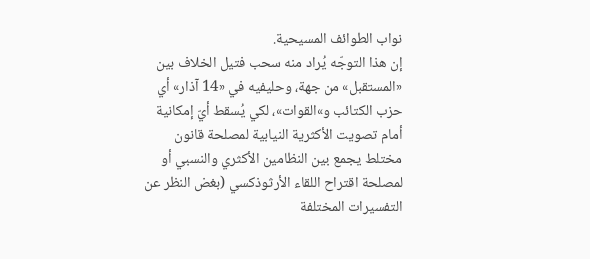نواب الطوائف المسيحية.
إن هذا التوجّه يُراد منه سحب فتيل الخلاف بين «المستقبل» من جهة، وحليفيه في «14 آذار» أي حزب الكتائب و»القوات»، لكي يُسقط أيّ إمكانية أمام تصويت الأكثرية النيابية لمصلحة قانون مختلط يجمع بين النظامين الأكثري والنسبي أو لمصلحة اقتراح اللقاء الأرثوذكسي (بغض النظر عن التفسيرات المختلفة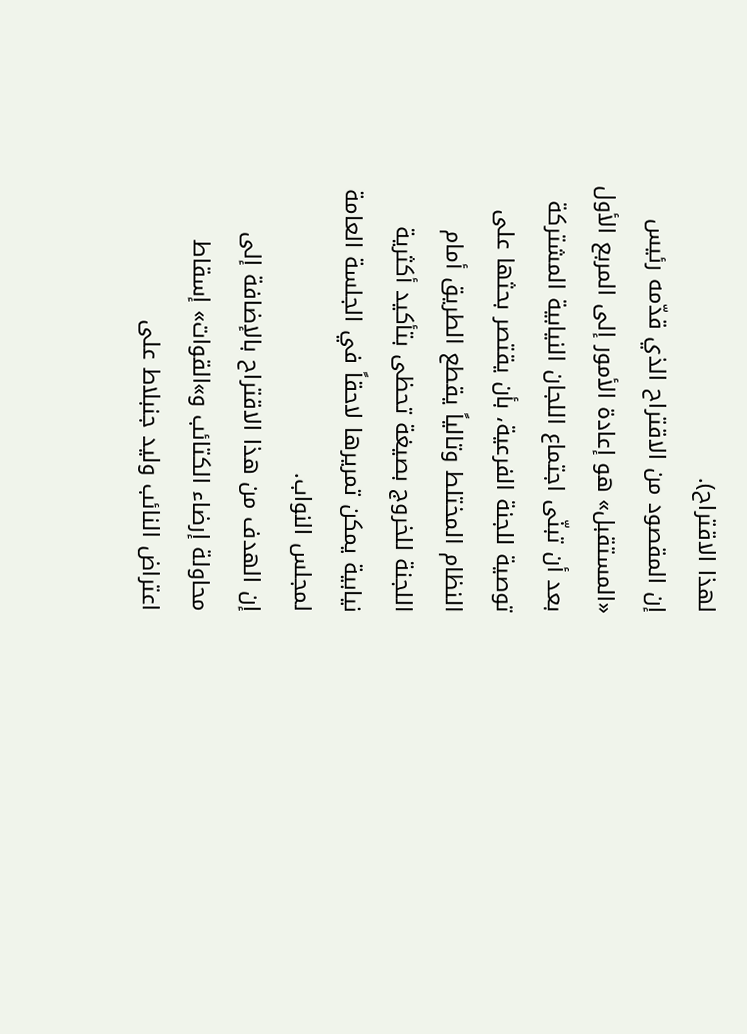لهذا الاقتراح).
إن المقصود من الاقتراح الذي قدّمه رئيس «المستقبل» هو إعادة الأمور إلى المربع الأول بعد أن تبنّى اجتماع اللجان النيابية المشتركة توصية للجنة الفرعية، بأن يقتصر بحثها على النظام المختلط وتالياً يقطع الطريق أمام اللجنة للخروج بصيغة تحظى بتأكيد أكثرية نيابية يمكن تمريرها لاحقاً في الجلسة العامة لمجلس النواب.
إن الهدف من هذا الاقتراح بالإضافة إلى محاولة إرضاء الكتائب و»القوات» إسقاط اعتراض النائب وليد جنبلاط على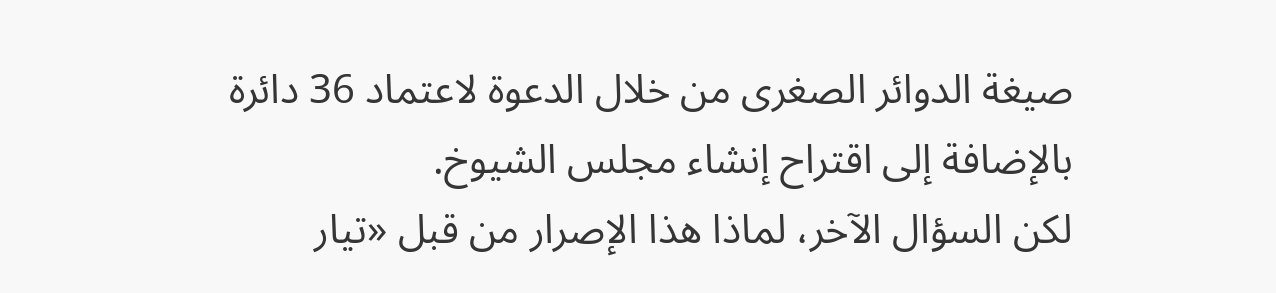صيغة الدوائر الصغرى من خلال الدعوة لاعتماد 36 دائرة بالإضافة إلى اقتراح إنشاء مجلس الشيوخ.
لكن السؤال الآخر، لماذا هذا الإصرار من قبل «تيار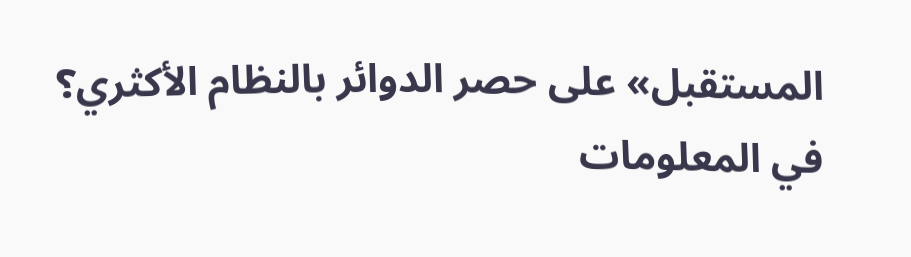المستقبل» على حصر الدوائر بالنظام الأكثري؟
في المعلومات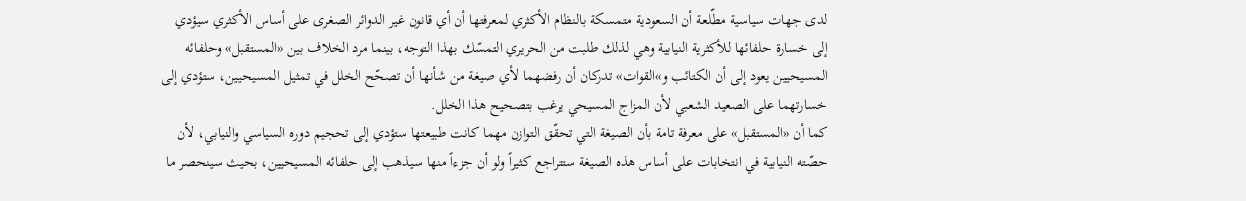لدى جهات سياسية مطّلعة أن السعودية متمسكة بالنظام الأكثري لمعرفتها أن أي قانون غير الدوائر الصغرى على أساس الأكثري سيؤدي إلى خسارة حلفائها للأكثرية النيابية وهي لذلك طلبت من الحريري التمسّك بهذا التوجه، بينما مرد الخلاف بين «المستقبل» وحلفائه المسيحيين يعود إلى أن الكتائب و»القوات» تدركان أن رفضهما لأي صيغة من شأنها أن تصحّح الخلل في تمثيل المسيحيين، ستؤدي إلى خسارتهما على الصعيد الشعبي لأن المزاج المسيحي يرغب بتصحيح هذا الخلل.
كما أن «المستقبل» على معرفة تامة بأن الصيغة التي تحقّق التوازن مهما كانت طبيعتها ستؤدي إلى تحجيم دوره السياسي والنيابي، لأن حصّته النيابية في انتخابات على أساس هذه الصيغة ستتراجع كثيراً ولو أن جزءاً منها سيذهب إلى حلفائه المسيحيين، بحيث سينحصر ما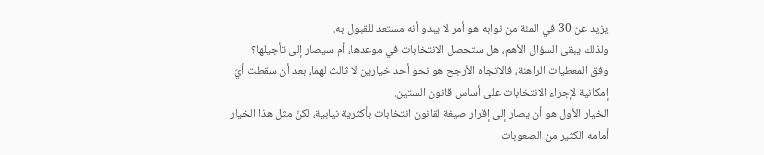يزيد عن 30 في المئة من نوابه هو أمر لا يبدو أنه مستعد للقبول به.
ولذلك يبقى السؤال الأهم، هل ستحصل الانتخابات في موعدها، أم سيصار إلى تأجيلها؟
وفق المعطيات الراهنة، فالاتجاه الأرجح هو نحو أحد خيارين لا ثالث لهما، بعد أن سقطت أيّ إمكانية لإجراء الانتخابات على أساس قانون الستين.
الخيار الأول هو أن يصار إلى إقرار صيغة لقانون انتخابات بأكثرية نيابية، لكنّ مثل هذا الخيار أمامه الكثير من الصعوبات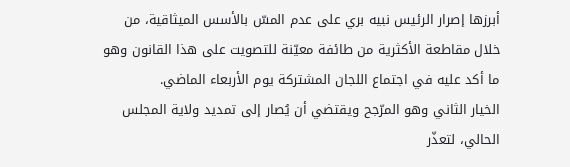أبرزها إصرار الرئيس نبيه بري على عدم المسّ بالأسس الميثاقية، من خلال مقاطعة الأكثرية من طائفة معيّنة للتصويت على هذا القانون وهو ما أكد عليه في اجتماع اللجان المشتركة يوم الأربعاء الماضي.
الخيار الثاني وهو المرّجح ويقتضي أن يُصار إلى تمديد ولاية المجلس الحالي، لتعذّر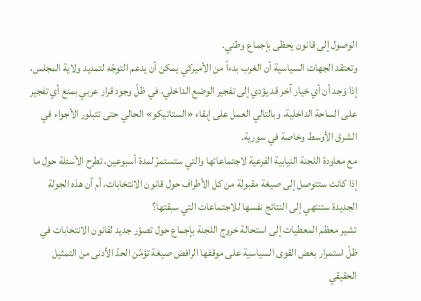الوصول إلى قانون يحظى بإجماع وطني.
وتعتقد الجهات السياسية أن الغرب بدءاً من الأميركي يمكن أن يدعم التوجّه لتمديد ولاية المجلس، إذا وَجد أن أي خيار آخر قد يؤدي إلى تفجير الوضع الداخلي، في ظلّ وجود قرار عربي بمنع أي تفجير على الساحة الداخلية، وبالتالي العمل على إبقاء «الستاتيكو» الحالي حتى تتبلور الأجواء في الشرق الأوسط وخاصة في سورية.
مع معاودة اللجنة النيابية الفرعية لاجتماعاتها والتي ستستمرّ لمدة أسبوعين، تطرح الأسئلة حول ما إذا كانت ستتوصل إلى صيغة مقبولة من كل الأطراف حول قانون الانتخابات، أم أن هذه الجولة الجديدة ستنتهي إلى النتائج نفسها للاجتماعات التي سبقتها؟
تشير معظم المعطيات إلى استحالة خروج اللجنة بإجماع حول تصوّر جديد لقانون الانتخابات في ظلّ استمرار بعض القوى السياسية على موقفها الرافض صيغة تؤمّن الحدّ الأدنى من التمثيل الحقيقي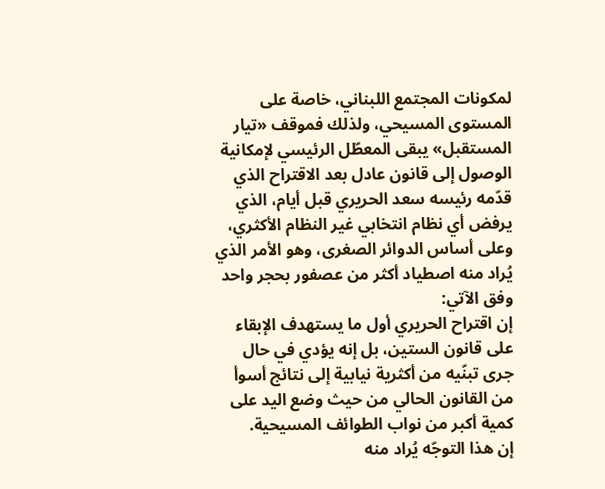لمكونات المجتمع اللبناني، خاصة على المستوى المسيحي، ولذلك فموقف «تيار المستقبل» يبقى المعطّل الرئيسي لإمكانية الوصول إلى قانون عادل بعد الاقتراح الذي قدّمه رئيسه سعد الحريري قبل أيام، الذي يرفض أي نظام انتخابي غير النظام الأكثري، وعلى أساس الدوائر الصغرى، وهو الأمر الذي يُراد منه اصطياد أكثر من عصفور بحجر واحد وفق الآتي:
إن اقتراح الحريري أول ما يستهدف الإبقاء على قانون الستين، بل إنه يؤدي في حال جرى تبنّيه من أكثرية نيابية إلى نتائج أسوأ من القانون الحالي من حيث وضع اليد على كمية أكبر من نواب الطوائف المسيحية.
إن هذا التوجّه يُراد منه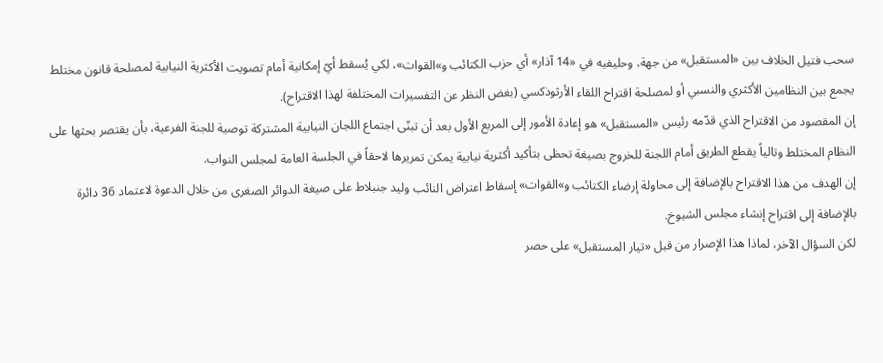سحب فتيل الخلاف بين «المستقبل» من جهة، وحليفيه في «14 آذار» أي حزب الكتائب و»القوات»، لكي يُسقط أيّ إمكانية أمام تصويت الأكثرية النيابية لمصلحة قانون مختلط يجمع بين النظامين الأكثري والنسبي أو لمصلحة اقتراح اللقاء الأرثوذكسي (بغض النظر عن التفسيرات المختلفة لهذا الاقتراح).
إن المقصود من الاقتراح الذي قدّمه رئيس «المستقبل» هو إعادة الأمور إلى المربع الأول بعد أن تبنّى اجتماع اللجان النيابية المشتركة توصية للجنة الفرعية، بأن يقتصر بحثها على النظام المختلط وتالياً يقطع الطريق أمام اللجنة للخروج بصيغة تحظى بتأكيد أكثرية نيابية يمكن تمريرها لاحقاً في الجلسة العامة لمجلس النواب.
إن الهدف من هذا الاقتراح بالإضافة إلى محاولة إرضاء الكتائب و»القوات» إسقاط اعتراض النائب وليد جنبلاط على صيغة الدوائر الصغرى من خلال الدعوة لاعتماد 36 دائرة بالإضافة إلى اقتراح إنشاء مجلس الشيوخ.
لكن السؤال الآخر، لماذا هذا الإصرار من قبل «تيار المستقبل» على حصر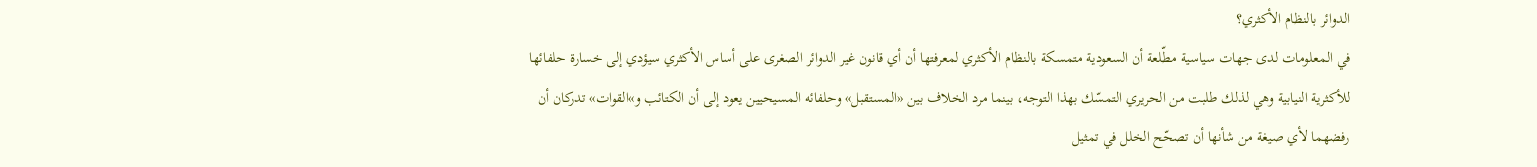الدوائر بالنظام الأكثري؟
في المعلومات لدى جهات سياسية مطّلعة أن السعودية متمسكة بالنظام الأكثري لمعرفتها أن أي قانون غير الدوائر الصغرى على أساس الأكثري سيؤدي إلى خسارة حلفائها للأكثرية النيابية وهي لذلك طلبت من الحريري التمسّك بهذا التوجه، بينما مرد الخلاف بين «المستقبل» وحلفائه المسيحيين يعود إلى أن الكتائب و»القوات» تدركان أن رفضهما لأي صيغة من شأنها أن تصحّح الخلل في تمثيل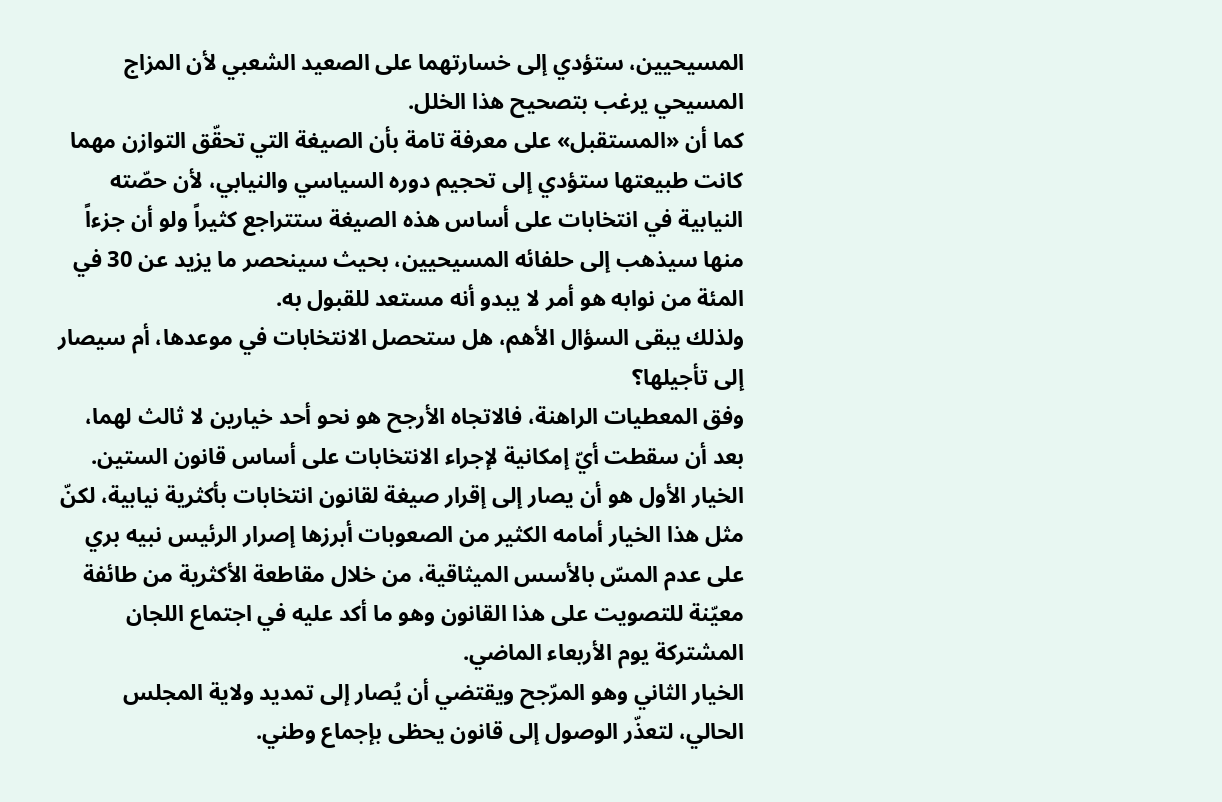المسيحيين، ستؤدي إلى خسارتهما على الصعيد الشعبي لأن المزاج المسيحي يرغب بتصحيح هذا الخلل.
كما أن «المستقبل» على معرفة تامة بأن الصيغة التي تحقّق التوازن مهما كانت طبيعتها ستؤدي إلى تحجيم دوره السياسي والنيابي، لأن حصّته النيابية في انتخابات على أساس هذه الصيغة ستتراجع كثيراً ولو أن جزءاً منها سيذهب إلى حلفائه المسيحيين، بحيث سينحصر ما يزيد عن 30 في المئة من نوابه هو أمر لا يبدو أنه مستعد للقبول به.
ولذلك يبقى السؤال الأهم، هل ستحصل الانتخابات في موعدها، أم سيصار إلى تأجيلها؟
وفق المعطيات الراهنة، فالاتجاه الأرجح هو نحو أحد خيارين لا ثالث لهما، بعد أن سقطت أيّ إمكانية لإجراء الانتخابات على أساس قانون الستين.
الخيار الأول هو أن يصار إلى إقرار صيغة لقانون انتخابات بأكثرية نيابية، لكنّ مثل هذا الخيار أمامه الكثير من الصعوبات أبرزها إصرار الرئيس نبيه بري على عدم المسّ بالأسس الميثاقية، من خلال مقاطعة الأكثرية من طائفة معيّنة للتصويت على هذا القانون وهو ما أكد عليه في اجتماع اللجان المشتركة يوم الأربعاء الماضي.
الخيار الثاني وهو المرّجح ويقتضي أن يُصار إلى تمديد ولاية المجلس الحالي، لتعذّر الوصول إلى قانون يحظى بإجماع وطني.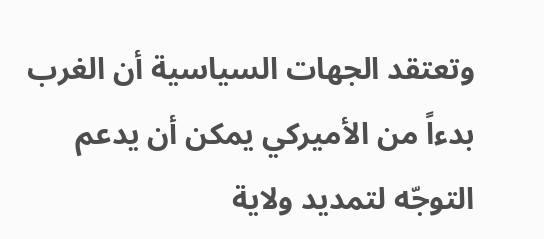وتعتقد الجهات السياسية أن الغرب بدءاً من الأميركي يمكن أن يدعم التوجّه لتمديد ولاية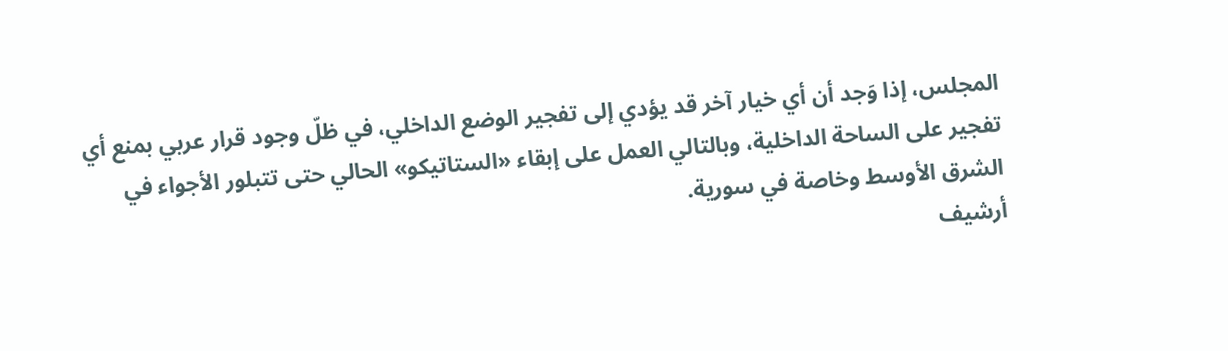المجلس، إذا وَجد أن أي خيار آخر قد يؤدي إلى تفجير الوضع الداخلي، في ظلّ وجود قرار عربي بمنع أي تفجير على الساحة الداخلية، وبالتالي العمل على إبقاء «الستاتيكو» الحالي حتى تتبلور الأجواء في الشرق الأوسط وخاصة في سورية.
أرشيف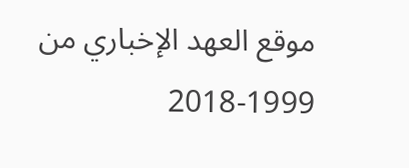موقع العهد الإخباري من 1999-2018